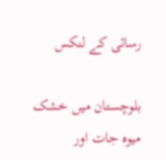رسائی کے لنکس

بلوچستان میں خشک میوہ جات اور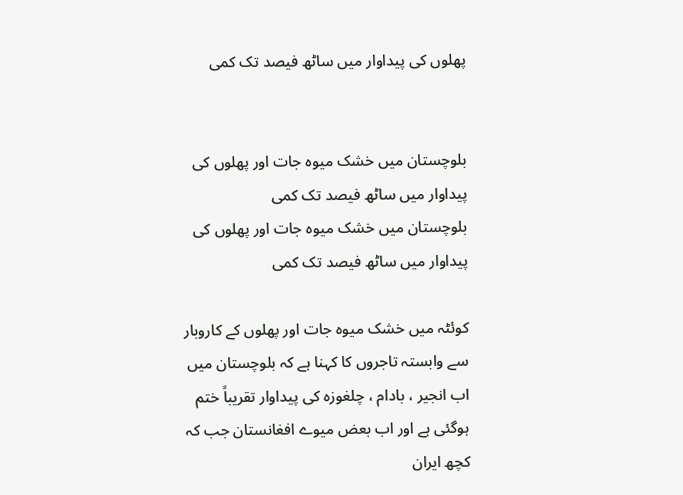پھلوں کی پیداوار میں ساٹھ فیصد تک کمی


بلوچستان میں خشک میوہ جات اور پھلوں کی پیداوار میں ساٹھ فیصد تک کمی
بلوچستان میں خشک میوہ جات اور پھلوں کی پیداوار میں ساٹھ فیصد تک کمی

کوئٹہ میں خشک میوہ جات اور پھلوں کے کاروبار سے وابستہ تاجروں کا کہنا ہے کہ بلوچستان میں اب انجیر ، بادام ، چلغوزہ کی پیداوار تقریباً ختم ہوگئی ہے اور اب بعض میوے افغانستان جب کہ کچھ ایران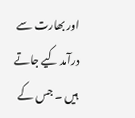اور بھارت سے درآمد کیے جاتے ہیں ۔ جس کے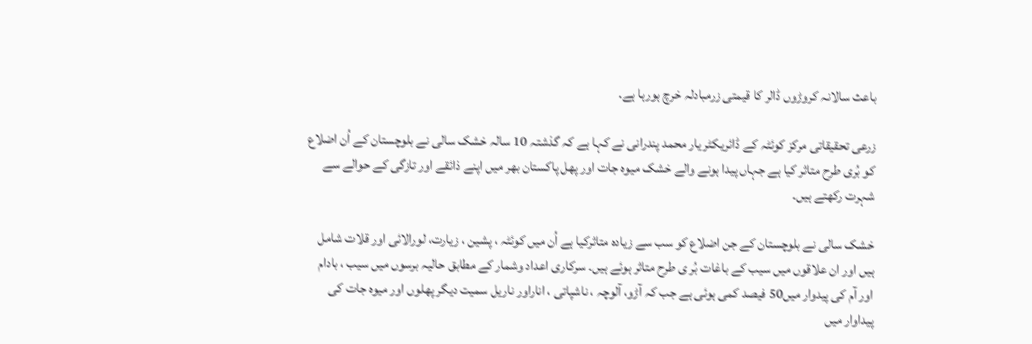باعث سالانہ کروڑوں ڈالر کا قیمتی زرمبادلہ خرچ ہورہا ہے.

زرعی تحقیقاتی مرکز کوئٹہ کے ڈائریکٹر یار محمد پندرانی نے کہا ہے کہ گذشتہ 10 سالہ خشک سالی نے بلوچستان کے اُن اضلاع کو بُری طرح متاثر کیا ہے جہاں پیدا ہونے والے خشک میوہ جات اور پھل پاکستان بھر میں اپنے ذائقے اور تازگی کے حوالے سے شہرت رکھتے ہیں۔

خشک سالی نے بلوچستان کے جن اضلاع کو سب سے زیادہ متاثرکیا ہے اُن میں کوئٹہ ، پشین ، زیارت، لورالائی اور قلات شامل ہیں اور ان علاقوں میں سیب کے باغات بُر ی طرح متاثر ہوئے ہیں۔ سرکاری اعداد وشمار کے مطابق حالیہ برسوں میں سیب ، بادام اور آم کی پیدوار میں50 فیصد کمی ہوئی ہے جب کہ آڑو، آلوچہ ، ناشپاتی ، اناراور ناریل سمیت دیگر پھلوں اور میوہ جات کی پیداوار میں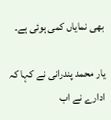بھی نمایاں کمی ہوئی ہے۔

یار محمد پندرانی نے کہا کہ ادارے نے اب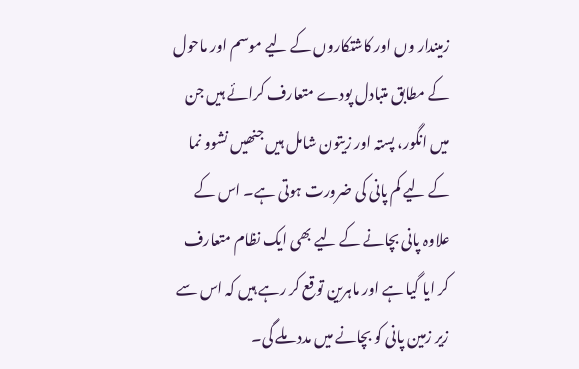زمیندار وں اور کاشتکاروں کے لیے موسم اور ماحول کے مطابق متبادل پودے متعارف کرائے ہیں جن میں انگور، پستہ اور زیتون شامل ہیں جنھیں نشوو نما کے لیے کم پانی کی ضرورت ہوتی ہے۔ اس کے علاوہ پانی بچانے کے لیے بھی ایک نظام متعارف کر ایا گیا ہے اور ماہرین توقع کر رہے ہیں کہ اس سے زیر زمین پانی کو بچانے میں مدد ملے گی۔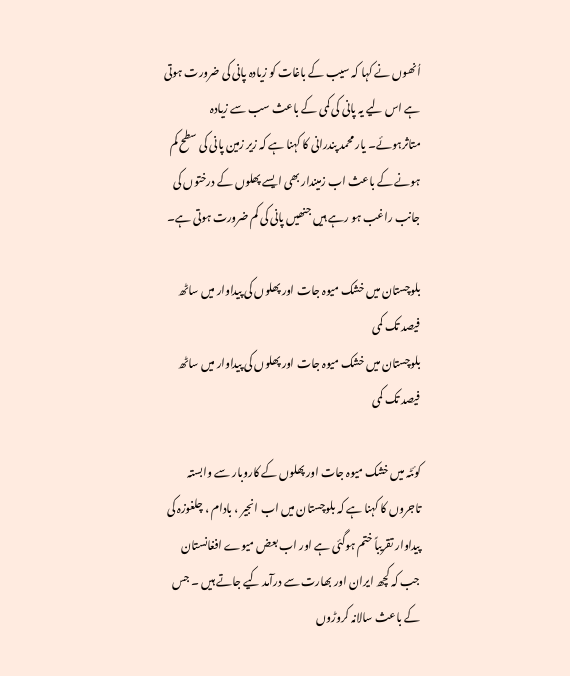اُنھوں نے کہا کہ سیب کے باغات کو زیادہ پانی کی ضرورت ہوتی ہے اس لیے یہ پانی کی کمی کے باعث سب سے زیادہ متاثرہوئے۔ یار محمد پندرانی کا کہنا ہے کہ زیر زمین پانی کی سطح کم ہونے کے باعث اب زمیندار بھی ایسے پھلوں کے درختوں کی جانب راغب ہو رہے ہیں جنھیں پانی کی کم ضرورت ہوتی ہے۔

بلوچستان میں خشک میوہ جات اور پھلوں کی پیداوار میں ساٹھ فیصد تک کمی
بلوچستان میں خشک میوہ جات اور پھلوں کی پیداوار میں ساٹھ فیصد تک کمی

کوئٹہ میں خشک میوہ جات اور پھلوں کے کاروبار سے وابستہ تاجروں کا کہنا ہے کہ بلوچستان میں اب انجیر ، بادام ، چلغوزہ کی پیداوار تقریباً ختم ہوگئی ہے اور اب بعض میوے افغانستان جب کہ کچھ ایران اور بھارت سے درآمد کیے جاتے ہیں ۔ جس کے باعث سالانہ کروڑوں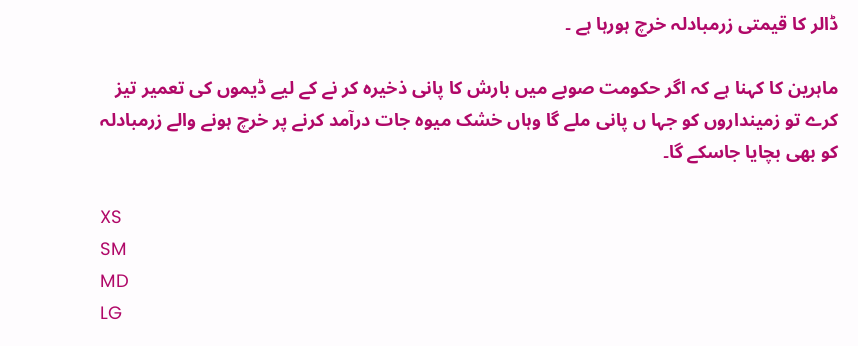ڈالر کا قیمتی زرمبادلہ خرچ ہورہا ہے ۔

ماہرین کا کہنا ہے کہ اگر حکومت صوبے میں بارش کا پانی ذخیرہ کر نے کے لیے ڈیموں کی تعمیر تیز کرے تو زمینداروں کو جہا ں پانی ملے گا وہاں خشک میوہ جات درآمد کرنے پر خرچ ہونے والے زرمبادلہ کو بھی بچایا جاسکے گا۔

XS
SM
MD
LG